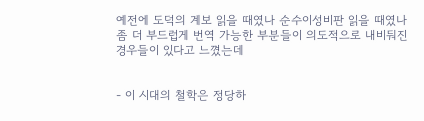예전에 도덕의 계보 읽을 때였나 순수이성비판 읽을 때였나
좀 더 부드럽게 번역 가능한 부분들이 의도적으로 내비둬진 경우들이 있다고 느꼈는데


- 이 시대의 철학은 정당하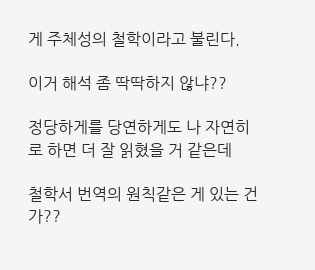게 주체성의 철학이라고 불린다.

이거 해석 좀 딱딱하지 않냐??

정당하게를 당연하게도 나 자연히 로 하면 더 잘 읽혔을 거 같은데

철학서 번역의 원칙같은 게 있는 건가??